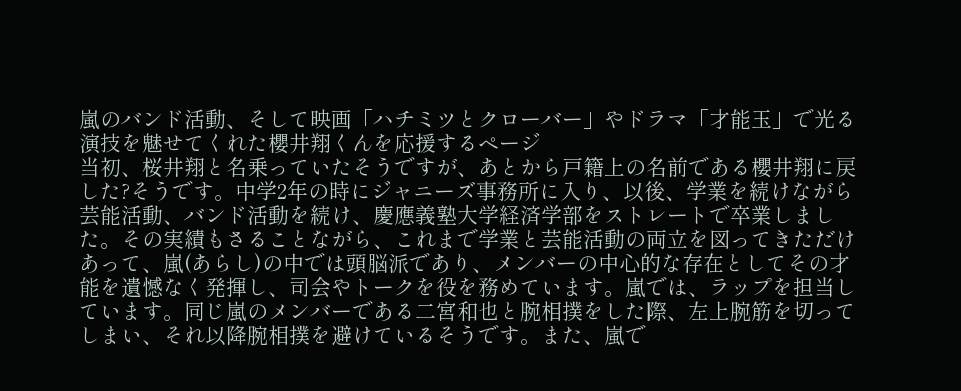嵐のバンド活動、そして映画「ハチミツとクローバー」やドラマ「才能玉」で光る演技を魅せてくれた櫻井翔くんを応援するページ
当初、桜井翔と名乗っていたそうですが、あとから戸籍上の名前である櫻井翔に戻した?そうです。中学2年の時にジャニーズ事務所に入り、以後、学業を続けながら芸能活動、バンド活動を続け、慶應義塾大学経済学部をストレートで卒業しました。その実績もさることながら、これまで学業と芸能活動の両立を図ってきただけあって、嵐(あらし)の中では頭脳派であり、メンバーの中心的な存在としてその才能を遺憾なく発揮し、司会やトークを役を務めています。嵐では、ラップを担当しています。同じ嵐のメンバーである二宮和也と腕相撲をした際、左上腕筋を切ってしまい、それ以降腕相撲を避けているそうです。また、嵐で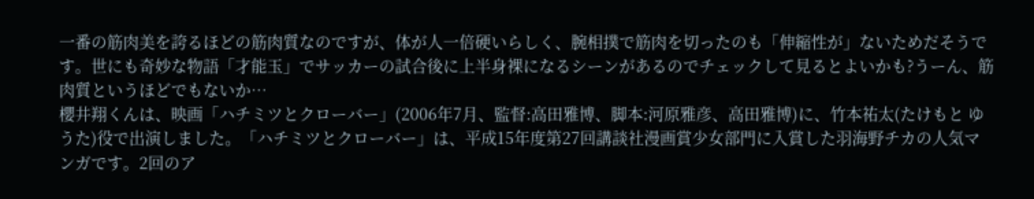一番の筋肉美を誇るほどの筋肉質なのですが、体が人一倍硬いらしく、腕相撲で筋肉を切ったのも「伸縮性が」ないためだそうです。世にも奇妙な物語「才能玉」でサッカーの試合後に上半身裸になるシーンがあるのでチェックして見るとよいかも?うーん、筋肉質というほどでもないか…
櫻井翔くんは、映画「ハチミツとクローバー」(2006年7月、監督:高田雅博、脚本:河原雅彦、高田雅博)に、竹本祐太(たけもと ゆうた)役で出演しました。「ハチミツとクローバー」は、平成15年度第27回講談社漫画賞少女部門に入賞した羽海野チカの人気マンガです。2回のア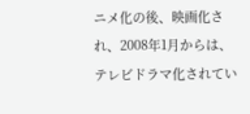ニメ化の後、映画化され、2008年1月からは、テレビドラマ化されてい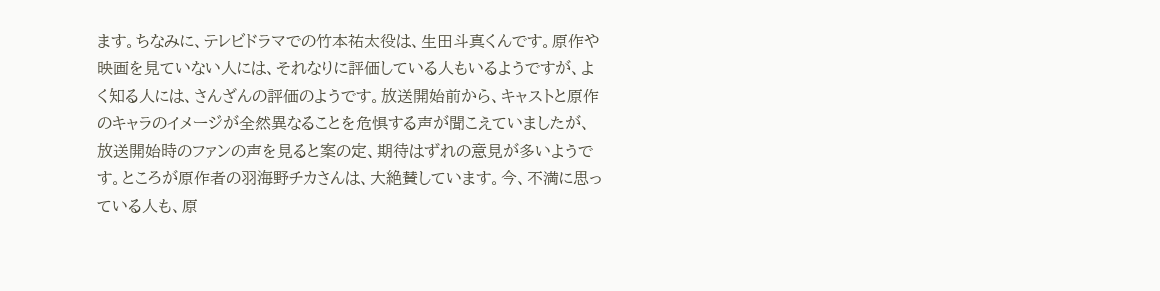ます。ちなみに、テレビドラマでの竹本祐太役は、生田斗真くんです。原作や映画を見ていない人には、それなりに評価している人もいるようですが、よく知る人には、さんざんの評価のようです。放送開始前から、キャストと原作のキャラのイメージが全然異なることを危惧する声が聞こえていましたが、放送開始時のファンの声を見ると案の定、期待はずれの意見が多いようです。ところが原作者の羽海野チカさんは、大絶賛しています。今、不満に思っている人も、原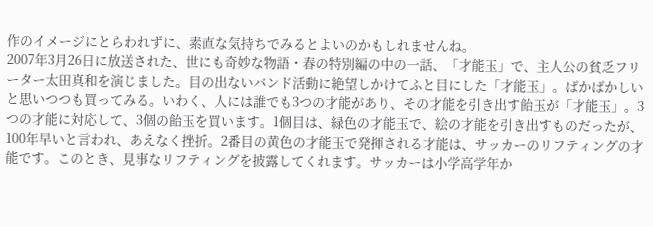作のイメージにとらわれずに、素直な気持ちでみるとよいのかもしれませんね。
2007年3月26日に放送された、世にも奇妙な物語・春の特別編の中の一話、「才能玉」で、主人公の貧乏フリーター太田真和を演じました。目の出ないバンド活動に絶望しかけてふと目にした「才能玉」。ばかばかしいと思いつつも買ってみる。いわく、人には誰でも3つの才能があり、その才能を引き出す飴玉が「才能玉」。3つの才能に対応して、3個の飴玉を買います。1個目は、緑色の才能玉で、絵の才能を引き出すものだったが、100年早いと言われ、あえなく挫折。2番目の黄色の才能玉で発揮される才能は、サッカーのリフティングの才能です。このとき、見事なリフティングを披露してくれます。サッカーは小学高学年か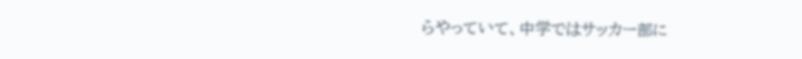らやっていて、中学ではサッカー部に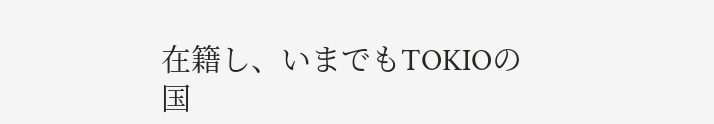在籍し、いまでもTOKIOの国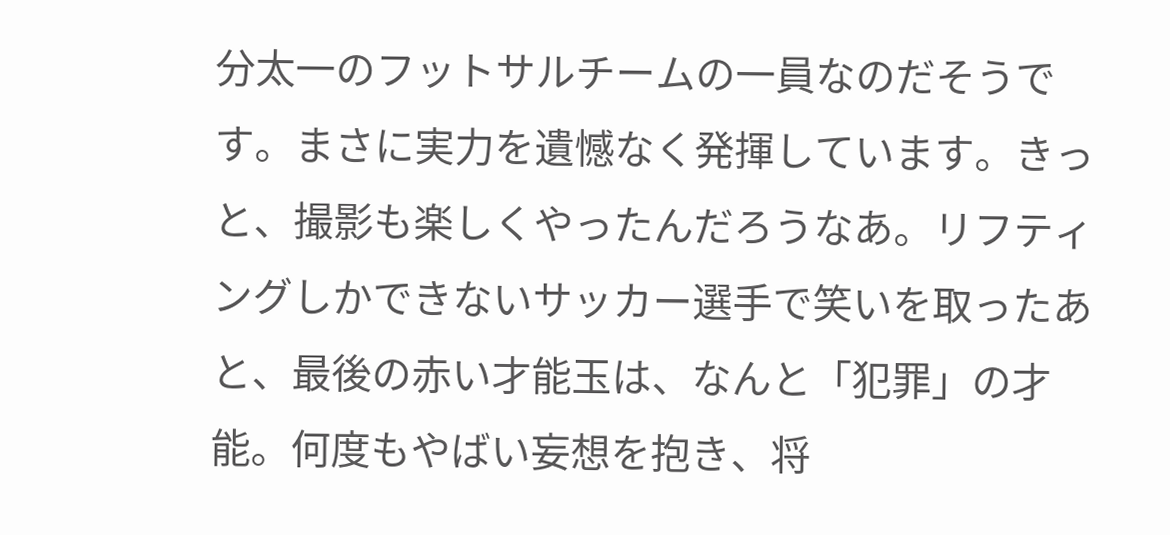分太一のフットサルチームの一員なのだそうです。まさに実力を遺憾なく発揮しています。きっと、撮影も楽しくやったんだろうなあ。リフティングしかできないサッカー選手で笑いを取ったあと、最後の赤い才能玉は、なんと「犯罪」の才能。何度もやばい妄想を抱き、将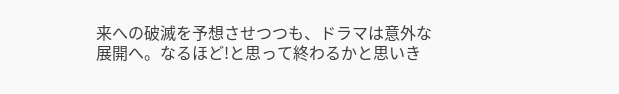来への破滅を予想させつつも、ドラマは意外な展開へ。なるほど!と思って終わるかと思いき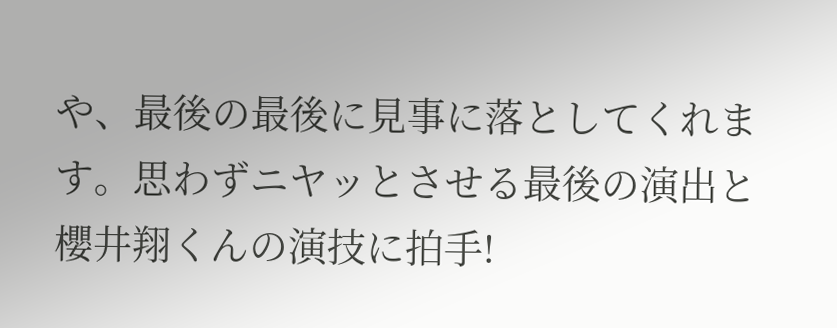や、最後の最後に見事に落としてくれます。思わずニヤッとさせる最後の演出と櫻井翔くんの演技に拍手!